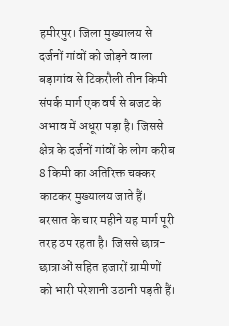हमीरपुर। जिला मुख्यालय से दर्जनों गांवों को जोड़ने वाला बड़ागांव से टिकरौली तीन किमी संपर्क मार्ग एक वर्ष से बजट के अभाव में अधूरा पड़ा है। जिससे क्षेत्र के दर्जनों गांवों के लोग करीब 8 किमी का अतिरिक्त चक्कर काटकर मुख्यालय जाते हैं। बरसात के चार महीने यह मार्ग पूरी तरह ठप रहता है। जिससे छात्र-छात्राओं सहित हजारों ग्रामीणों को भारी परेशानी उठानी पड़ती हैं।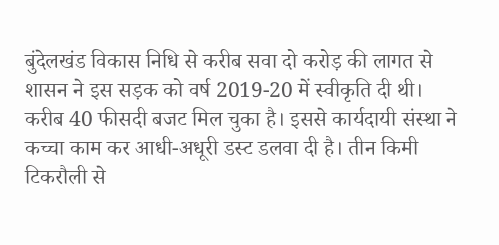बुंदेलखंड विकास निधि से करीब सवा दो करोड़ की लागत से शासन ने इस सड़क को वर्ष 2019-20 में स्वीकृति दी थी। करीब 40 फीसदी बजट मिल चुका है। इससे कार्यदायी संस्था ने कच्चा काम कर आधी-अधूरी डस्ट डलवा दी है। तीन किमी टिकरौली से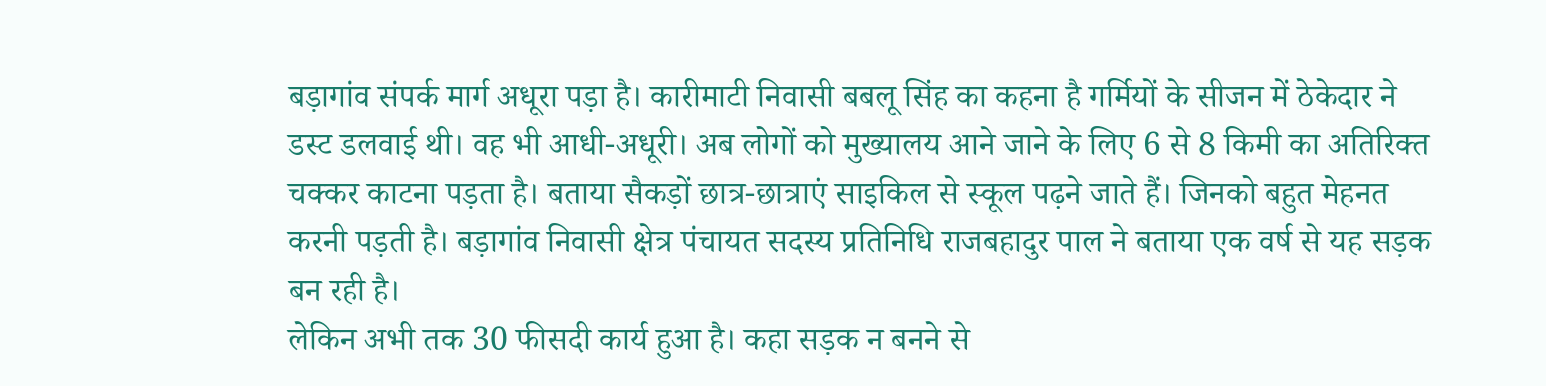बड़ागांव संपर्क मार्ग अधूरा पड़ा है। कारीमाटी निवासी बबलू सिंह का कहना है गर्मियों के सीजन में ठेकेदार ने डस्ट डलवाई थी। वह भी आधी-अधूरी। अब लोगों को मुख्यालय आने जाने के लिए 6 से 8 किमी का अतिरिक्त चक्कर काटना पड़ता है। बताया सैकड़ों छात्र-छात्राएं साइकिल से स्कूल पढ़ने जाते हैं। जिनको बहुत मेहनत करनी पड़ती है। बड़ागांव निवासी क्षेत्र पंचायत सदस्य प्रतिनिधि राजबहादुर पाल ने बताया एक वर्ष से यह सड़क बन रही है।
लेकिन अभी तक 30 फीसदी कार्य हुआ है। कहा सड़क न बनने से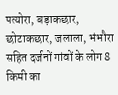पत्योरा, बड़ाकछार, छोटाकछार, जलाला, भंभौरा सहित दर्जनों गांवों के लोग 8 किमी का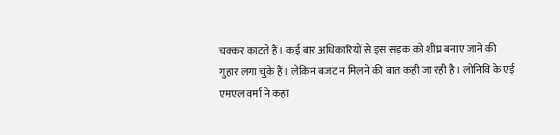चक्कर काटते हैं। कई बार अधिकारियों से इस सड़क को शीघ्र बनाए जाने की गुहार लगा चुके हैं। लेकिन बजट न मिलने की बात कही जा रही है। लोनिवि के एई एमएल वर्मा ने कहा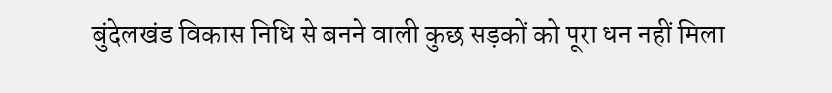बुंदेलखंड विकास निधि से बनने वाली कुछ सड़कों को पूरा धन नहीं मिला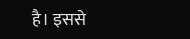है। इससे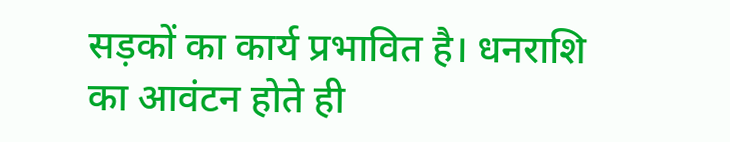सड़कों का कार्य प्रभावित है। धनराशि का आवंटन होते ही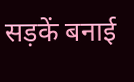सड़कें बनाई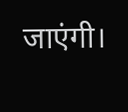जाएंगी।